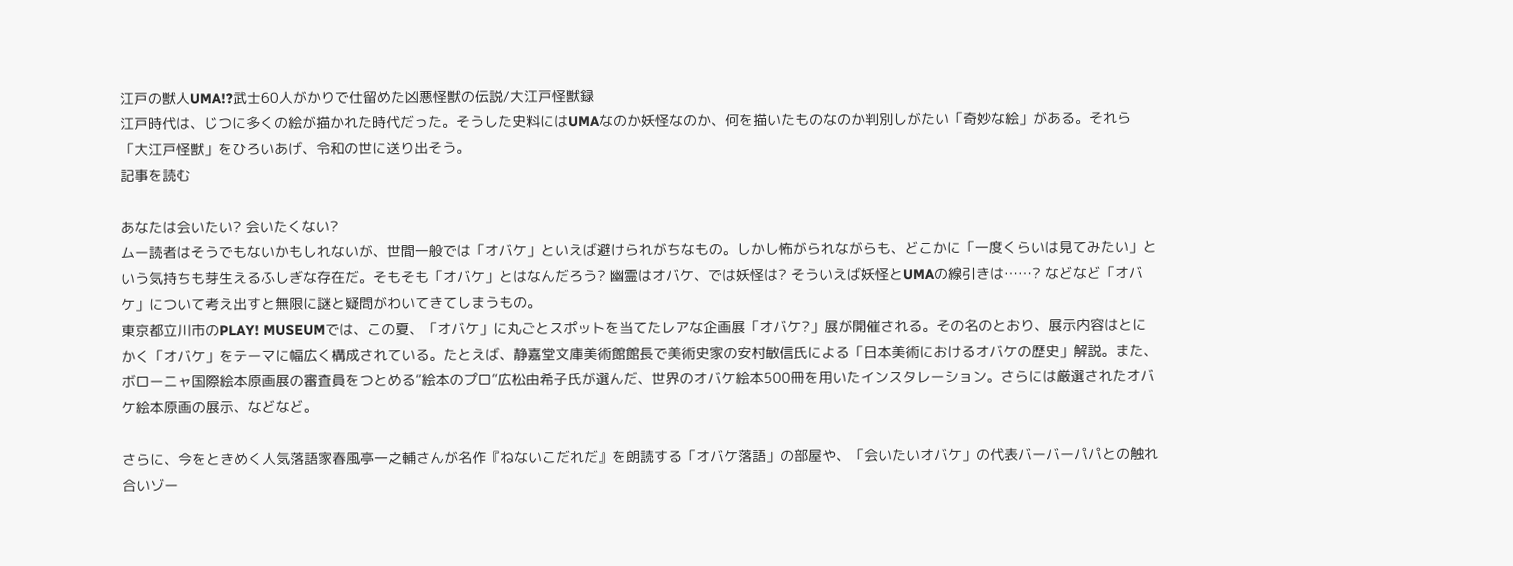江戸の獣人UMA!?武士60人がかりで仕留めた凶悪怪獣の伝説/大江戸怪獣録
江戸時代は、じつに多くの絵が描かれた時代だった。そうした史料にはUMAなのか妖怪なのか、何を描いたものなのか判別しがたい「奇妙な絵」がある。それら「大江戸怪獣」をひろいあげ、令和の世に送り出そう。
記事を読む

あなたは会いたい? 会いたくない?
ムー読者はそうでもないかもしれないが、世間一般では「オバケ」といえば避けられがちなもの。しかし怖がられながらも、どこかに「一度くらいは見てみたい」という気持ちも芽生えるふしぎな存在だ。そもそも「オバケ」とはなんだろう? 幽霊はオバケ、では妖怪は? そういえば妖怪とUMAの線引きは……? などなど「オバケ」について考え出すと無限に謎と疑問がわいてきてしまうもの。
東京都立川市のPLAY! MUSEUMでは、この夏、「オバケ」に丸ごとスポットを当てたレアな企画展「オバケ?」展が開催される。その名のとおり、展示内容はとにかく「オバケ」をテーマに幅広く構成されている。たとえば、静嘉堂文庫美術館館長で美術史家の安村敏信氏による「日本美術におけるオバケの歴史」解説。また、ボローニャ国際絵本原画展の審査員をつとめる“絵本のプロ”広松由希子氏が選んだ、世界のオバケ絵本500冊を用いたインスタレーション。さらには厳選されたオバケ絵本原画の展示、などなど。

さらに、今をときめく人気落語家春風亭一之輔さんが名作『ねないこだれだ』を朗読する「オバケ落語」の部屋や、「会いたいオバケ」の代表バーバーパパとの触れ合いゾー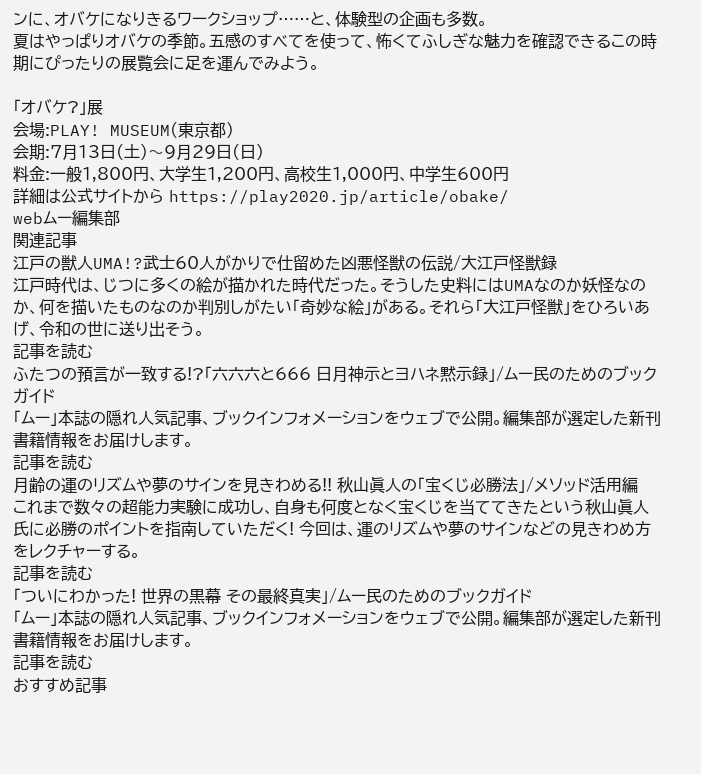ンに、オバケになりきるワークショップ……と、体験型の企画も多数。
夏はやっぱりオバケの季節。五感のすべてを使って、怖くてふしぎな魅力を確認できるこの時期にぴったりの展覧会に足を運んでみよう。

「オバケ?」展
会場:PLAY! MUSEUM(東京都)
会期:7月13日(土)〜9月29日(日)
料金:一般1,800円、大学生1,200円、高校生1,000円、中学生600円
詳細は公式サイトから https://play2020.jp/article/obake/
webムー編集部
関連記事
江戸の獣人UMA!?武士60人がかりで仕留めた凶悪怪獣の伝説/大江戸怪獣録
江戸時代は、じつに多くの絵が描かれた時代だった。そうした史料にはUMAなのか妖怪なのか、何を描いたものなのか判別しがたい「奇妙な絵」がある。それら「大江戸怪獣」をひろいあげ、令和の世に送り出そう。
記事を読む
ふたつの預言が一致する!?「六六六と666 日月神示とヨハネ黙示録」/ムー民のためのブックガイド
「ムー」本誌の隠れ人気記事、ブックインフォメーションをウェブで公開。編集部が選定した新刊書籍情報をお届けします。
記事を読む
月齢の運のリズムや夢のサインを見きわめる!! 秋山眞人の「宝くじ必勝法」/メソッド活用編
これまで数々の超能力実験に成功し、自身も何度となく宝くじを当ててきたという秋山眞人氏に必勝のポイントを指南していただく! 今回は、運のリズムや夢のサインなどの見きわめ方をレクチャーする。
記事を読む
「ついにわかった! 世界の黒幕 その最終真実」/ムー民のためのブックガイド
「ムー」本誌の隠れ人気記事、ブックインフォメーションをウェブで公開。編集部が選定した新刊書籍情報をお届けします。
記事を読む
おすすめ記事